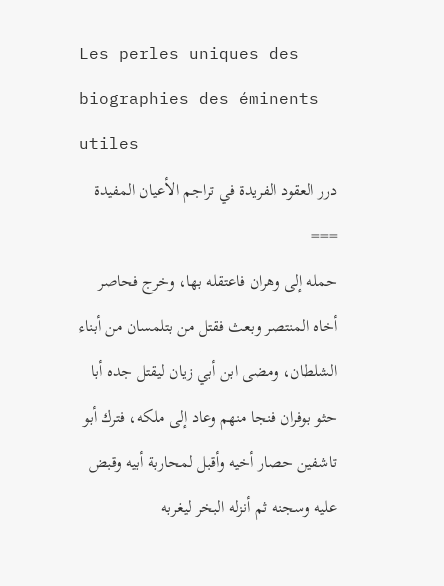Les perles uniques des biographies des éminents utiles
درر العقود الفريدة في تراجم الأعيان المفيدة
===
حمله إلى وهران فاعتقله بها، وخرج فحاصر أخاه المنتصر وبعث فقتل من بتلمسان من أبناء الشلطان، ومضى ابن أبي زيان ليقتل جده أبا حثو بوفران فنجا منهم وعاد إلى ملكه، فترك أبو تاشفين حصار أخيه وأقبل لمحاربة أبيه وقبض عليه وسجنه ثم أنزله البخر ليغربه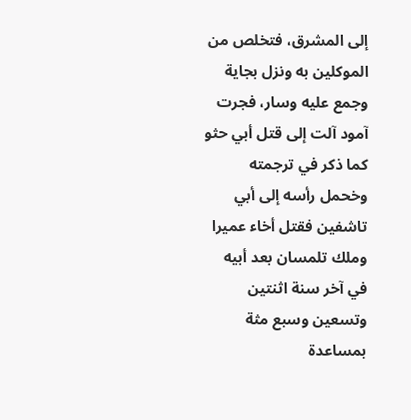إلى المشرق، فتخلص من الموكلين به ونزل بجاية وجمع عليه وسار، فجرت آمود آلت إلى قتل أبي حثو كما ذكر في ترجمته وخحمل رأسه إلى أبي تاشفين فقتل أخاء عميرا وملك تلمسان بعد أبيه في آخر سنة اثنتين وتسعين وسبع مثة بمساعدة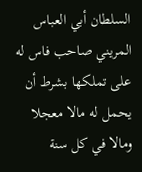السلطان أبي العباس المريني صاحب فاس له على تملكها بشرط أن يحمل له مالا معجلا ومالا في كل سنة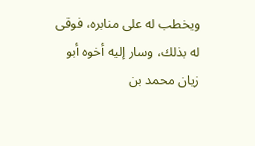ويخطب له على منابره، فوقى له بذلك، وسار إليه أخوه أبو زيان محمد بن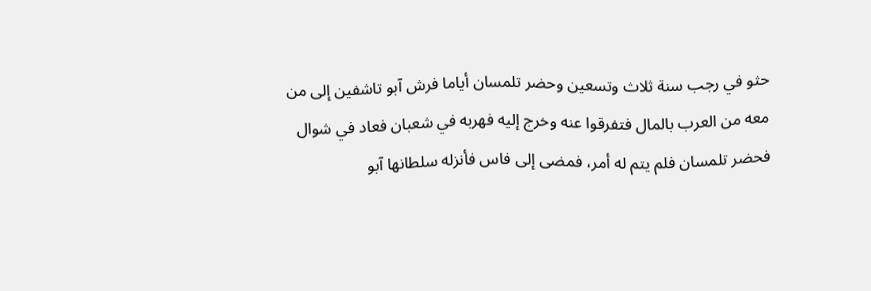حثو في رجب سنة ثلاث وتسعين وحضر تلمسان أياما فرش آبو تاشفين إلى من معه من العرب بالمال فتفرقوا عنه وخرج إليه فهربه في شعبان فعاد في شوال فحضر تلمسان فلم يتم له أمر، فمضى إلى فاس فأنزله سلطانها آبو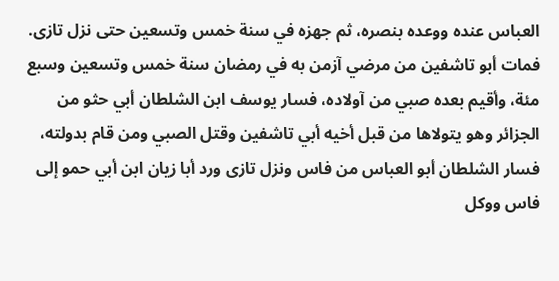العباس عنده ووعده بنصره، ثم جهزه في سنة خمس وتسعين حتى نزل تازى.
فمات أبو تاشفين من مرضي آزمن به في رمضان سنة خمس وتسعين وسبع مئة، وأقيم بعده صبي من آولاده، فسار يوسف ابن الشلطان أبي حثو من الجزائر وهو يتولاها من قبل أخيه أبي تاشفين وقتل الصبي ومن قام بدولته، فسار الشلطان أبو العباس من فاس ونزل تازى ورد أبا زيان ابن أبي حمو إلى فاس ووكل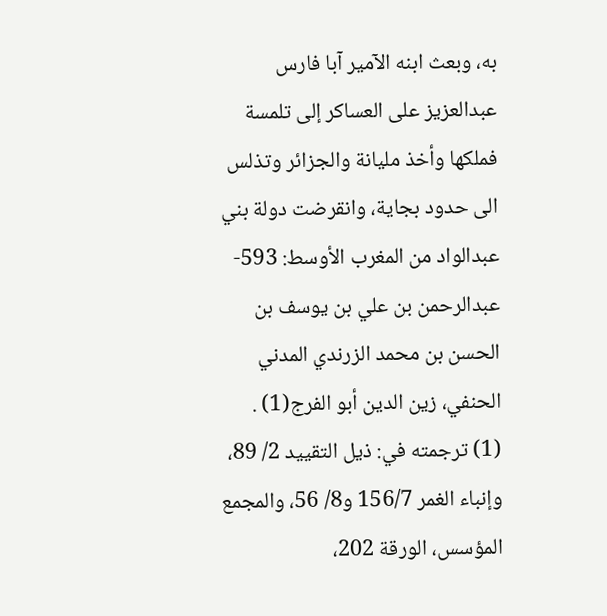به، وبعث ابنه الآمير آبا فارس عبدالعزيز على العساكر إلى تلمسة فملكها وأخذ مليانة والجزائر وتذلس الى حدود بجاية، وانقرضت دولة بني عبدالواد من المغرب الأوسط: 593- عبدالرحمن بن علي بن يوسف بن الحسن بن محمد الزرندي المدني الحنفي، زين الدين أبو الفرج(1) .
(1) ترجمته في: ذيل التقييد 2/ 89، وإنباء الغمر 156/7 و8/ 56، والمجمع المؤسس، الورقة 202،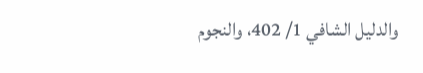والدليل الشافي 1/ 402، والنجوم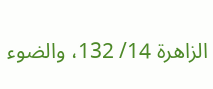الزاهرة 14/ 132، والضوء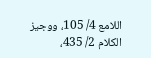اللامع 4/ 105، ووجيز الكلام 2/ 435،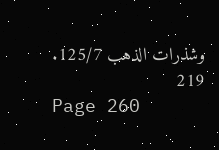وشذرات الذهب 125/7.
219
Page 260